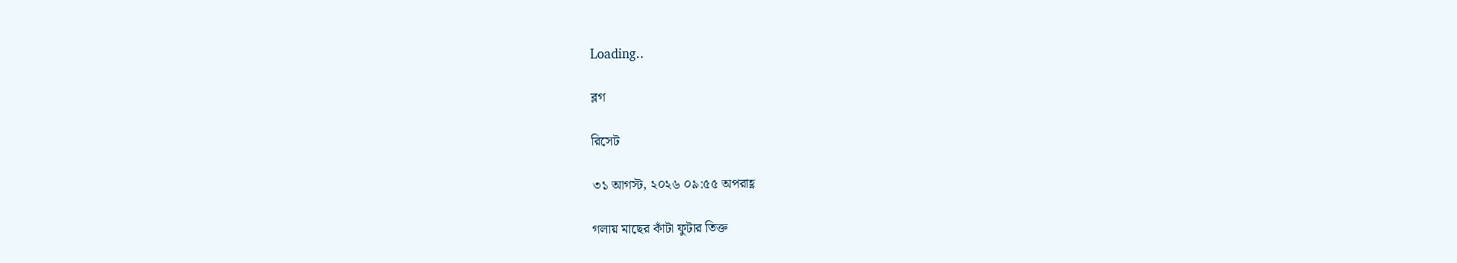Loading..

ব্লগ

রিসেট

৩১ আগস্ট, ২০২৬ ০৯:৫৫ অপরাহ্ণ

গলায় মাছের কাঁটা ফুটার তিক্ত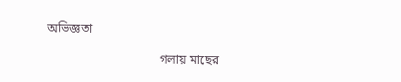অভিজ্ঞতা

                                    গলায় মাছের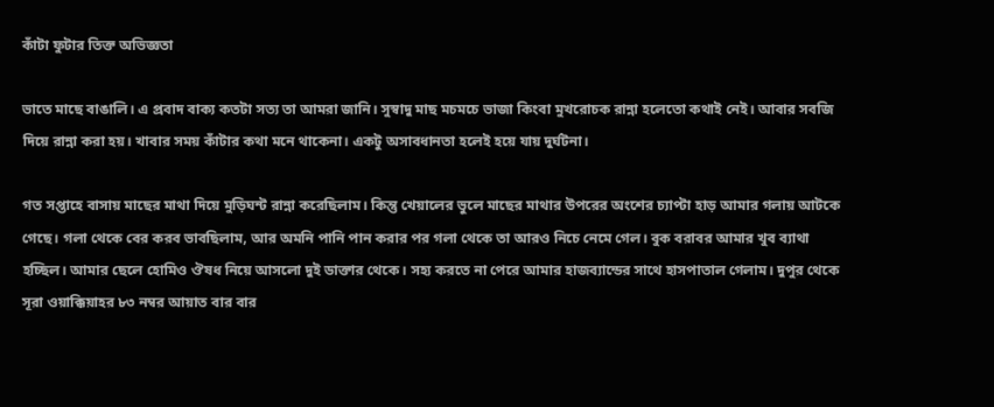কাঁটা ফুটার তিক্ত অভিজ্ঞতা

ভাতে মাছে বাঙালি। এ প্রবাদ বাক্য কতটা সত্য তা আমরা জানি। সুস্বাদু মাছ মচমচে ভাজা কিংবা মুখরোচক রান্না হলেতো কথাই নেই। আবার সবজি দিয়ে রান্না করা হয়। খাবার সময় কাঁটার কথা মনে থাকেনা। একটু অসাবধানতা হলেই হয়ে যায় দুর্ঘটনা।

গত সপ্তাহে বাসায় মাছের মাথা দিয়ে মুড়িঘন্ট রান্না করেছিলাম। কিন্তু খেয়ালের ভুলে মাছের মাথার উপরের অংশের চ্যাপ্টা হাড় আমার গলায় আটকে গেছে। গলা থেকে বের করব ভাবছিলাম, আর অমনি পানি পান করার পর গলা থেকে তা আরও নিচে নেমে গেল। বুক বরাবর আমার খুব ব্যাথা হচ্ছিল। আমার ছেলে হোমিও ঔষধ নিয়ে আসলো দুই ডাক্তার থেকে। সহ্য করতে না পেরে আমার হাজব্যান্ডের সাথে হাসপাতাল গেলাম। দুপুর থেকে সূরা ওয়াক্কিয়াহর ৮৩ নম্বর আয়াত বার বার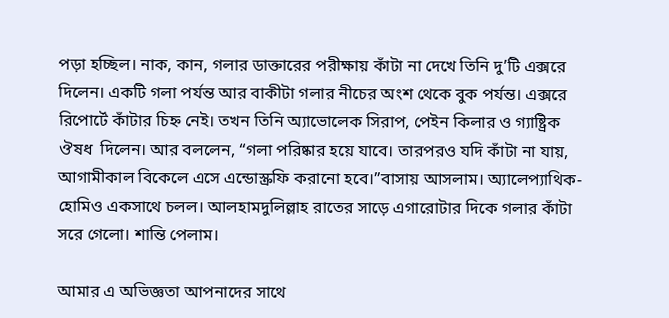পড়া হচ্ছিল। নাক, কান, গলার ডাক্তারের পরীক্ষায় কাঁটা না দেখে তিনি দু’টি এক্সরে দিলেন। একটি গলা পর্যন্ত আর বাকীটা গলার নীচের অংশ থেকে বুক পর্যন্ত। এক্সরে রিপোর্টে কাঁটার চিহ্ন নেই। তখন তিনি অ্যাভোলেক সিরাপ, পেইন কিলার ও গ্যাষ্ট্রিক ঔষধ  দিলেন। আর বললেন, “গলা পরিষ্কার হয়ে যাবে। তারপরও যদি কাঁটা না যায়, আগামীকাল বিকেলে এসে এন্ডোস্ক্রফি করানো হবে।”বাসায় আসলাম। অ্যালেপ্যাথিক-হোমিও একসাথে চলল। আলহামদুলিল্লাহ রাতের সাড়ে এগারোটার দিকে গলার কাঁটা সরে গেলো। শান্তি পেলাম।

আমার এ অভিজ্ঞতা আপনাদের সাথে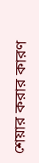শেয়ার করার কারণ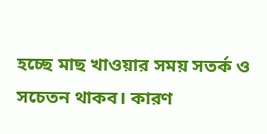হচ্ছে মাছ খাওয়ার সময় সতর্ক ও সচেতন থাকব। কারণ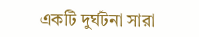একটি দুর্ঘটনা সারা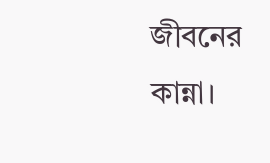জীবনের কান্না।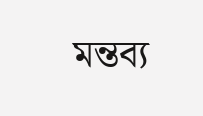মন্তব্য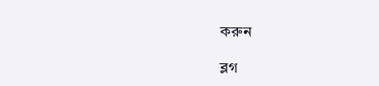করুন

ব্লগ